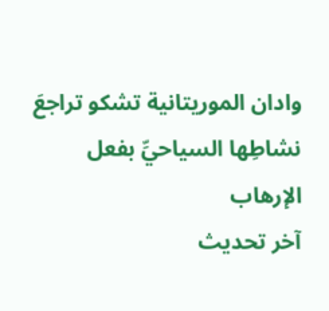وادان الموريتانية تشكو تراجعَ نشاطِها السياحيِّ بفعل الإرهاب
آخر تحديث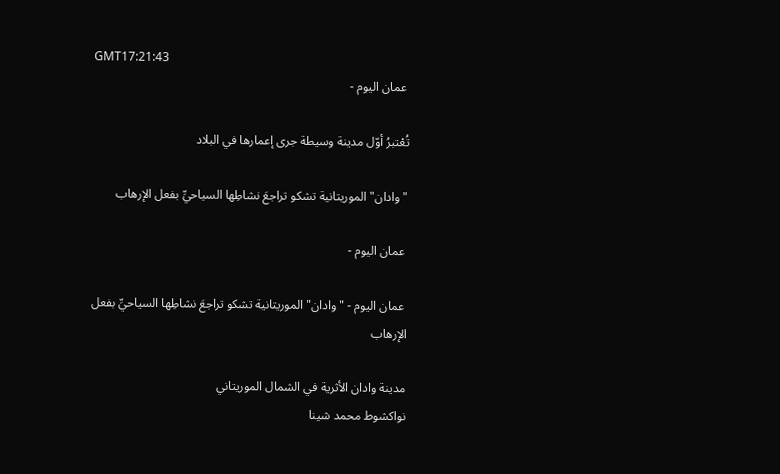GMT17:21:43
 عمان اليوم -

تُعْتبرُ أوّل مدينة وسيطة جرى إعمارها في البلاد

"وادان" الموريتانية تشكو تراجعَ نشاطِها السياحيِّ بفعل الإرهاب

 عمان اليوم -

 عمان اليوم - "وادان" الموريتانية تشكو تراجعَ نشاطِها السياحيِّ بفعل الإرهاب

مدينة وادان الأثرية في الشمال الموريتاني
نواكشوط محمد شينا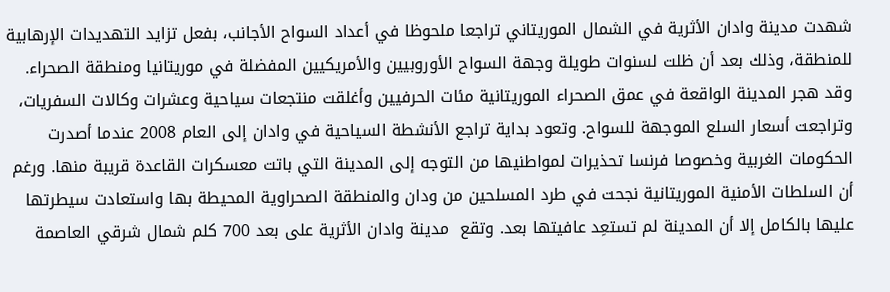شهدت مدينة وادان الأثرية في الشمال الموريتاني تراجعا ملحوظا في أعداد السواح الأجانب، بفعل تزايد التهديدات الإرهابية للمنطقة، وذلك بعد أن ظلت لسنوات طويلة وجهة السواح الأوروبيين والأمريكيين المفضلة في موريتانيا ومنطقة الصحراء. وقد هجر المدينة الواقعة في عمق الصحراء الموريتانية مئات الحرفيين وأغلقت منتجعات سياحية وعشرات وكالات السفريات، وتراجعت أسعار السلع الموجهة للسواح. وتعود بداية تراجع الأنشطة السياحية في وادان إلى العام 2008 عندما أصدرت الحكومات الغربية وخصوصا فرنسا تحذيرات لمواطنيها من التوجه إلى المدينة التي باتت معسكرات القاعدة قريبة منها. ورغم أن السلطات الأمنية الموريتانية نجحت في طرد المسلحين من ودان والمنطقة الصحراوية المحيطة بها واستعادت سيطرتها عليها بالكامل إلا أن المدينة لم تستعِد عافيتها بعد. وتقع  مدينة وادان الأثرية على بعد 700 كلم شمال شرقي العاصمة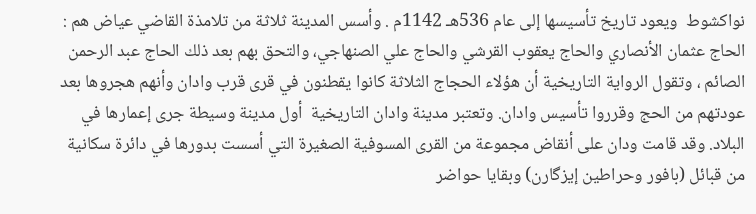نواكشوط  ويعود تاريخ تأسيسها إلى عام 536هـ 1142م . وأسس المدينة ثلاثة من تلامذة القاضي عياض هم : الحاج عثمان الأنصاري والحاج يعقوب القرشي والحاج علي الصنهاجي، والتحق بهم بعد ذلك الحاج عبد الرحمن الصائم ، وتقول الرواية التاريخية أن هؤلاء الحجاج الثلاثة كانوا يقطنون في قرى قرب وادان وأنهم هجروها بعد عودتهم من الحج وقرروا تأسيس وادان. وتعتبر مدينة وادان التاريخية  أول مدينة وسيطة جرى إعمارها في البلاد. وقد قامت ودان على أنقاض مجموعة من القرى المسوفية الصغيرة التي أسست بدورها في دائرة سكانية من قبائل (بافور وحراطين إيزگارن) وبقايا حواضر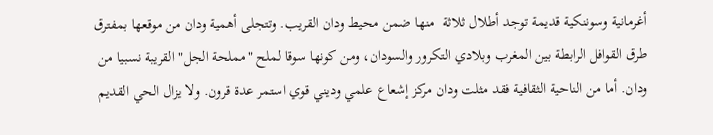أغرمانية وسوننكية قديمة توجد أطلال ثلاثة  منها ضمن محيط ودان القريب. وتتجلى أهمية ودان من موقعها بمفترق طرق القوافل الرابطة بين المغرب وبلادي التكرور والسودان، ومن كونها سوقا لملح "مملحة الجل" القريبة نسبيا من ودان. أما من الناحية الثقافية فقد مثلت ودان مركز إشعاع علمي وديني قوي استمر عدة قرون. ولا يزال الحي القديم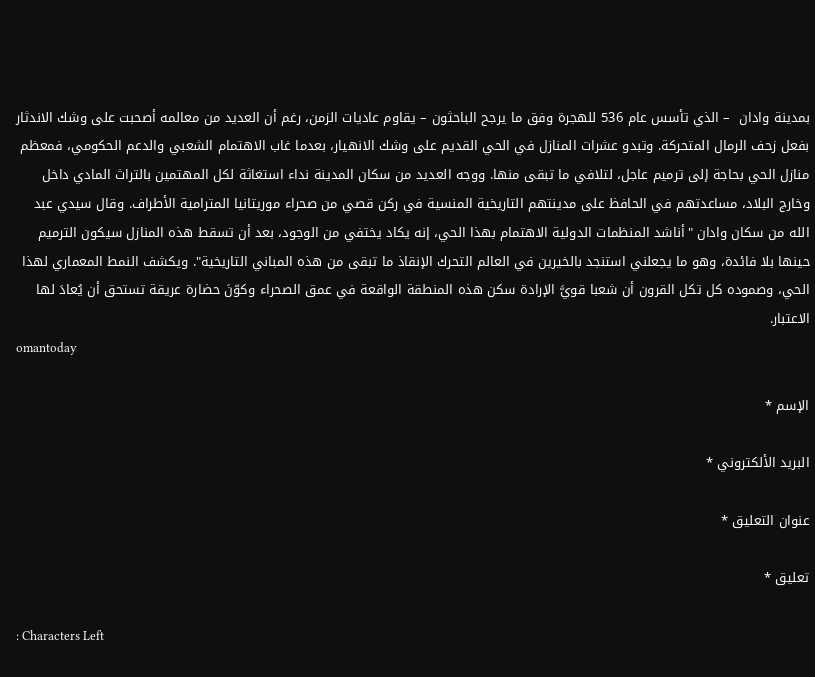بمدينة وادان  – الذي تأسس عام 536 للهجرة وفق ما يرجح الباحثون – يقاوم عاديات الزمن، رغم أن العديد من معالمه أصحبت على وشك الاندثار بفعل زحف الرمال المتحركة. وتبدو عشرات المنازل في الحي القديم على وشك الانهيار، بعدما غاب الاهتمام الشعبي والدعم الحكومي، فمعظم منازل الحي بحاجة إلى ترميم عاجل، لتلافي ما تبقى منها. ووجه العديد من سكان المدينة نداء استغاثة لكل المهتمين بالتراث المادي داخل وخارج البلاد، مساعدتهم في الحافظ على مدينتهم التاريخية المنسية في ركن قصي من صحراء موريتانيا المترامية الأطراف. وقال سيدي عبد الله من سكان وادان "أناشد المنظمات الدولية الاهتمام بهذا الحي، إنه يكاد يختفي من الوجود، بعد أن تسقط هذه المنازل سيكون الترميم حينها بلا فائدة، وهو ما يجعلني استنجد بالخيرين في العالم التحرك الإنقاذ ما تبقى من هذه المباني التاريخية". ويكشف النمط المعماري لهذا الحي، وصموده كل تكل القرون أن شعبا قويَّ الإرادة سكن هذه المنطقة الواقعة في عمق الصحراء وكوّنَ حضارة عريقة تستحق أن يُعادَ لها الاعتبار.
omantoday

الإسم *

البريد الألكتروني *

عنوان التعليق *

تعليق *

: Characters Left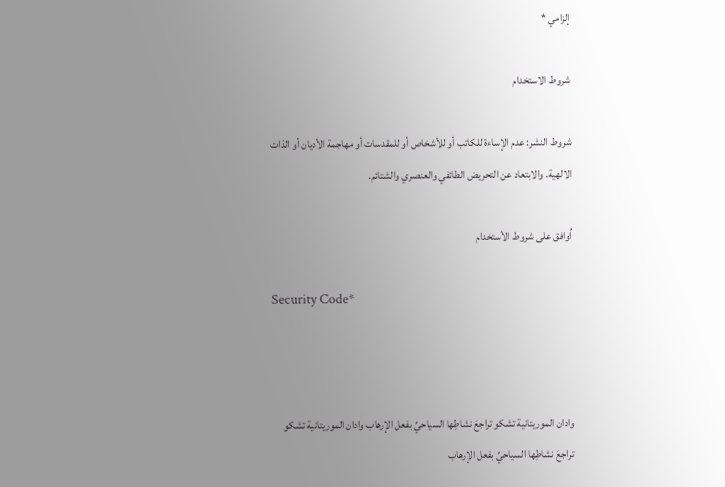إلزامي *

شروط الاستخدام

شروط النشر: عدم الإساءة للكاتب أو للأشخاص أو للمقدسات أو مهاجمة الأديان أو الذات الالهية. والابتعاد عن التحريض الطائفي والعنصري والشتائم.

اُوافق على شروط الأستخدام

Security Code*



وادان الموريتانية تشكو تراجعَ نشاطِها السياحيِّ بفعل الإرهاب وادان الموريتانية تشكو تراجعَ نشاطِها السياحيِّ بفعل الإرهاب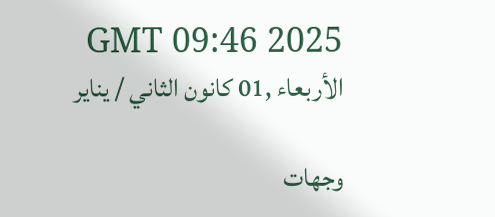GMT 09:46 2025 الأربعاء ,01 كانون الثاني / يناير

وجهات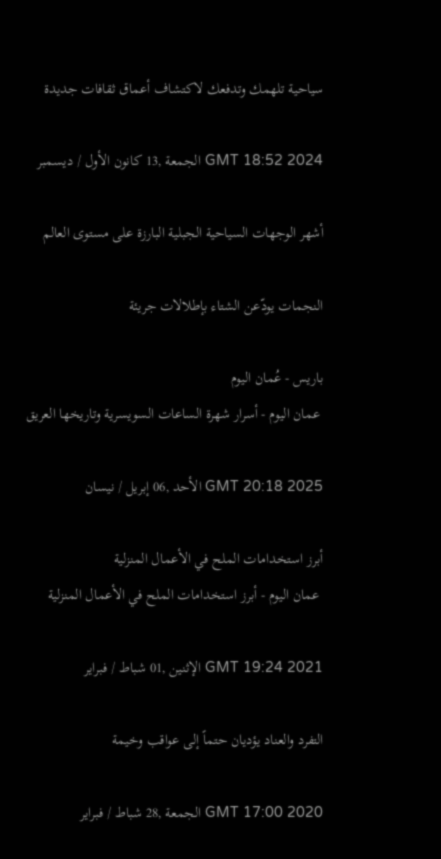سياحية تلهمك وتدفعك لاكتشاف أعماق ثقافات جديدة

GMT 18:52 2024 الجمعة ,13 كانون الأول / ديسمبر

أشهر الوجهات السياحية الجبلية البارزة على مستوى العالم

النجمات يودّعن الشتاء بإطلالات جريئة

باريس - عُمان اليوم
 عمان اليوم - أسرار شهرة الساعات السويسرية وتاريخها العريق

GMT 20:18 2025 الأحد ,06 إبريل / نيسان

أبرز استخدامات الملح في الأعمال المنزلية
 عمان اليوم - أبرز استخدامات الملح في الأعمال المنزلية

GMT 19:24 2021 الإثنين ,01 شباط / فبراير

التفرد والعناد يؤديان حتماً إلى عواقب وخيمة

GMT 17:00 2020 الجمعة ,28 شباط / فبراير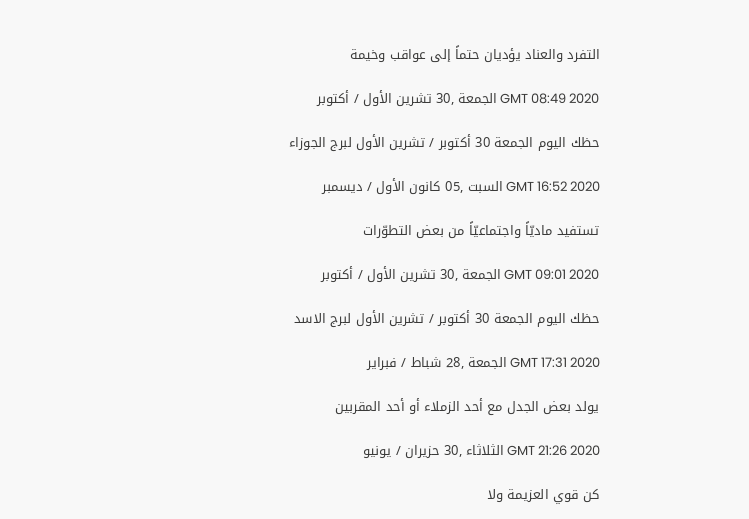التفرد والعناد يؤديان حتماً إلى عواقب وخيمة

GMT 08:49 2020 الجمعة ,30 تشرين الأول / أكتوبر

حظك اليوم الجمعة 30 أكتوبر / تشرين الأول لبرج الجوزاء

GMT 16:52 2020 السبت ,05 كانون الأول / ديسمبر

تستفيد ماديّاً واجتماعيّاً من بعض التطوّرات

GMT 09:01 2020 الجمعة ,30 تشرين الأول / أكتوبر

حظك اليوم الجمعة 30 أكتوبر / تشرين الأول لبرج الاسد

GMT 17:31 2020 الجمعة ,28 شباط / فبراير

يولد بعض الجدل مع أحد الزملاء أو أحد المقربين

GMT 21:26 2020 الثلاثاء ,30 حزيران / يونيو

كن قوي العزيمة ولا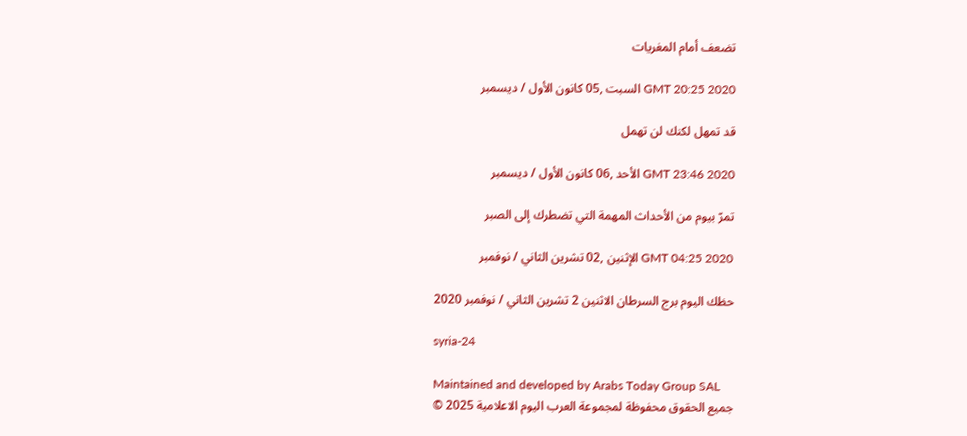تضعف أمام المغريات

GMT 20:25 2020 السبت ,05 كانون الأول / ديسمبر

قد تمهل لكنك لن تهمل

GMT 23:46 2020 الأحد ,06 كانون الأول / ديسمبر

تمرّ بيوم من الأحداث المهمة التي تضطرك إلى الصبر

GMT 04:25 2020 الإثنين ,02 تشرين الثاني / نوفمبر

حظك اليوم برج السرطان الاثنين 2 تشرين الثاني / نوفمبر 2020

syria-24

Maintained and developed by Arabs Today Group SAL
جميع الحقوق محفوظة لمجموعة العرب اليوم الاعلامية 2025 ©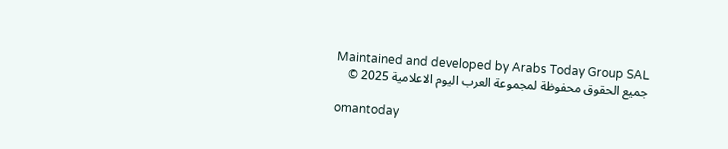Maintained and developed by Arabs Today Group SAL
جميع الحقوق محفوظة لمجموعة العرب اليوم الاعلامية 2025 ©

omantoday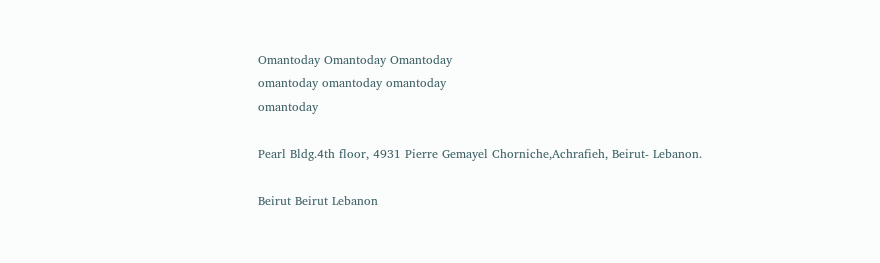Omantoday Omantoday Omantoday
omantoday omantoday omantoday
omantoday

Pearl Bldg.4th floor, 4931 Pierre Gemayel Chorniche,Achrafieh, Beirut- Lebanon.

Beirut Beirut Lebanon